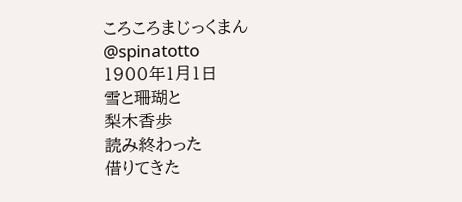ころころまじっくまん
@spinatotto
1900年1月1日
雪と珊瑚と
梨木香歩
読み終わった
借りてきた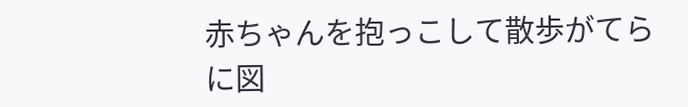赤ちゃんを抱っこして散歩がてらに図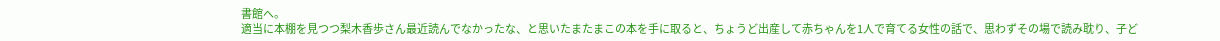書館へ。
適当に本棚を見つつ梨木香歩さん最近読んでなかったな、と思いたまたまこの本を手に取ると、ちょうど出産して赤ちゃんを1人で育てる女性の話で、思わずその場で読み耽り、子ど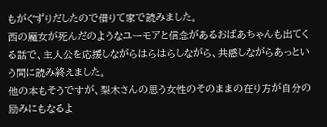もがぐずりだしたので借りて家で読みました。
西の魔女が死んだのようなユーモアと信念があるおばあちゃんも出てくる話で、主人公を応援しながらはらはらしながら、共感しながらあっという間に読み終えました。
他の本もそうですが、梨木さんの思う女性のそのままの在り方が自分の励みにもなるよ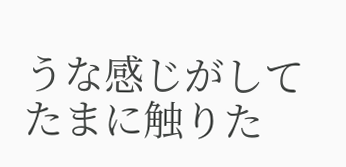うな感じがしてたまに触りた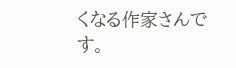くなる作家さんです。